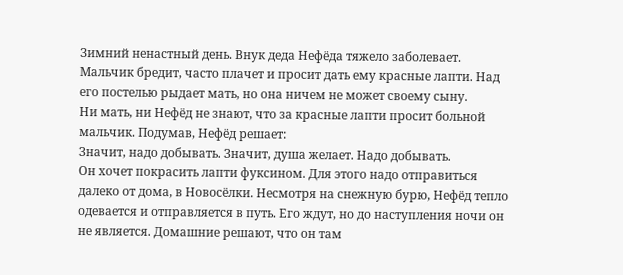Зимний ненастный день. Внук деда Нефёда тяжело заболевает. Мальчик бредит, часто плачет и просит дать ему красные лапти. Над его постелью рыдает мать, но она ничем не может своему сыну.
Ни мать, ни Нефёд не знают, что за красные лапти просит больной мальчик. Подумав, Нефёд решает:
Значит, надо добывать. Значит, душа желает. Надо добывать.
Он хочет покрасить лапти фуксином. Для этого надо отправиться далеко от дома, в Новосёлки. Несмотря на снежную бурю, Нефёд тепло одевается и отправляется в путь. Его ждут, но до наступления ночи он не является. Домашние решают, что он там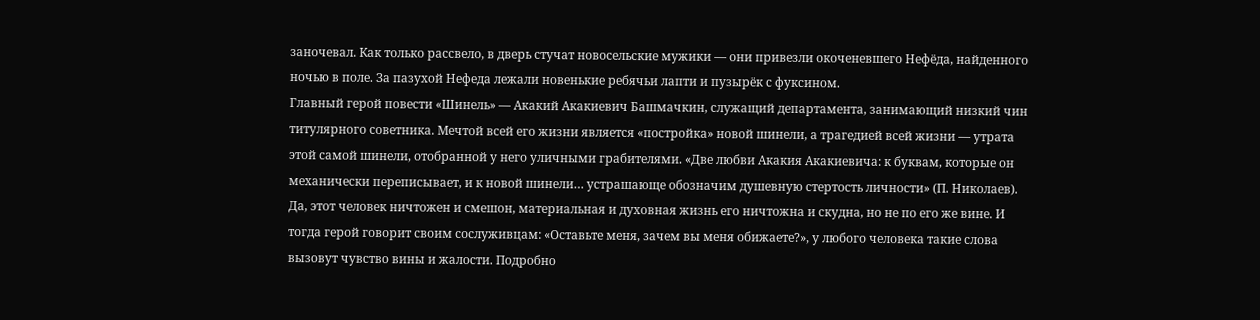заночевал. Как только рассвело, в дверь стучат новосельские мужики — они привезли окоченевшего Нефёда, найденного ночью в поле. За пазухой Нефеда лежали новенькие ребячьи лапти и пузырёк с фуксином.
Главный герой повести «Шинель» — Акакий Акакиевич Башмачкин, служащий департамента, занимающий низкий чин титулярного советника. Мечтой всей его жизни является «постройка» новой шинели, а трагедией всей жизни — утрата этой самой шинели, отобранной у него уличными грабителями. «Две любви Акакия Акакиевича: к буквам, которые он механически переписывает, и к новой шинели… устрашающе обозначим душевную стертость личности» (П. Николаев). Да, этот человек ничтожен и смешон, материальная и духовная жизнь его ничтожна и скудна, но не по его же вине. И тогда герой говорит своим сослуживцам: «Оставьте меня, зачем вы меня обижаете?», у любого человека такие слова вызовут чувство вины и жалости. Подробно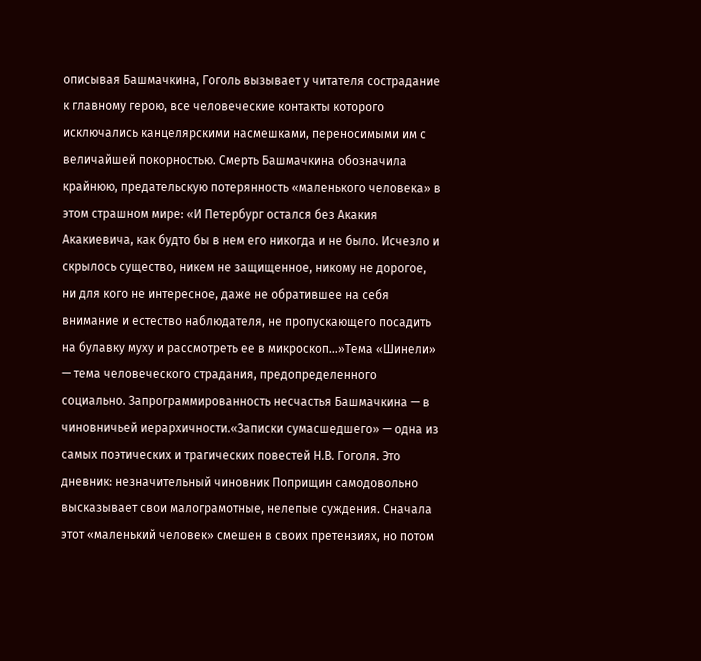описывая Башмачкина, Гоголь вызывает у читателя сострадание к главному герою, все человеческие контакты которого исключались канцелярскими насмешками, переносимыми им с величайшей покорностью. Смерть Башмачкина обозначила крайнюю, предательскую потерянность «маленького человека» в этом страшном мире: «И Петербург остался без Акакия Акакиевича, как будто бы в нем его никогда и не было. Исчезло и скрылось существо, никем не защищенное, никому не дорогое, ни для кого не интересное, даже не обратившее на себя внимание и естество наблюдателя, не пропускающего посадить на булавку муху и рассмотреть ее в микроскоп…»Тема «Шинели» — тема человеческого страдания, предопределенного социально. Запрограммированность несчастья Башмачкина — в чиновничьей иерархичности.«Записки сумасшедшего» — одна из самых поэтических и трагических повестей Н.В. Гоголя. Это дневник: незначительный чиновник Поприщин самодовольно высказывает свои малограмотные, нелепые суждения. Сначала этот «маленький человек» смешен в своих претензиях, но потом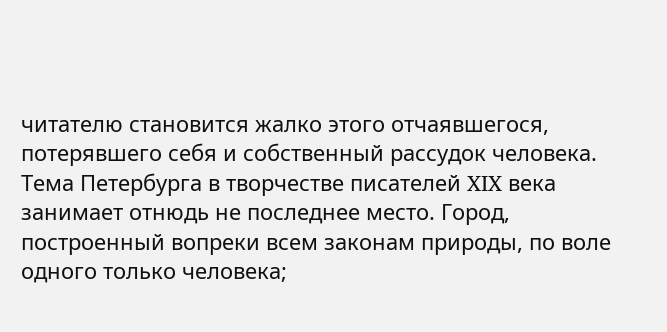читателю становится жалко этого отчаявшегося, потерявшего себя и собственный рассудок человека.
Тема Петербурга в творчестве писателей XIX века занимает отнюдь не последнее место. Город, построенный вопреки всем законам природы, по воле одного только человека;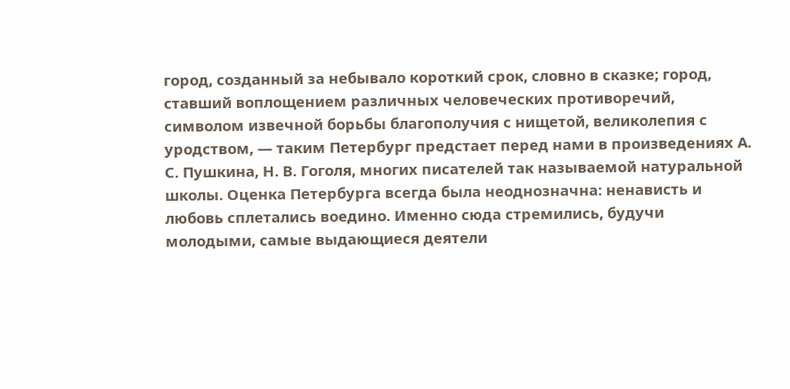город, созданный за небывало короткий срок, словно в сказке; город, ставший воплощением различных человеческих противоречий, символом извечной борьбы благополучия с нищетой, великолепия с уродством, — таким Петербург предстает перед нами в произведениях А. С. Пушкина, Н. В. Гоголя, многих писателей так называемой натуральной школы. Оценка Петербурга всегда была неоднозначна: ненависть и любовь сплетались воедино. Именно сюда стремились, будучи молодыми, самые выдающиеся деятели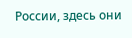России, здесь они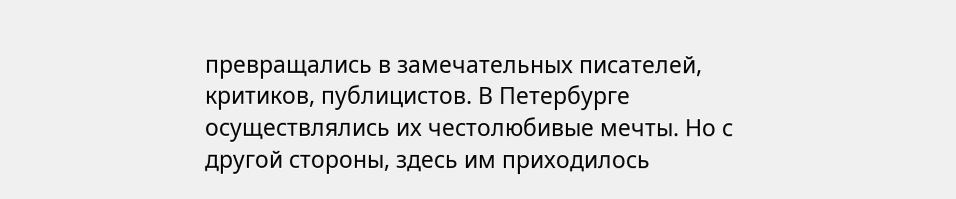превращались в замечательных писателей, критиков, публицистов. В Петербурге осуществлялись их честолюбивые мечты. Но с другой стороны, здесь им приходилось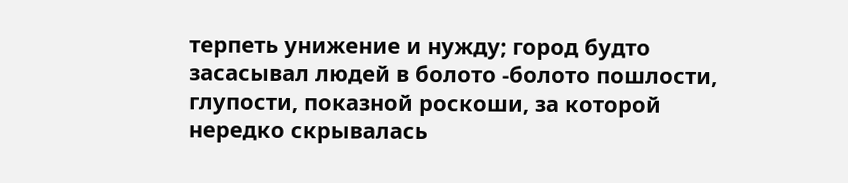терпеть унижение и нужду; город будто засасывал людей в болото -болото пошлости, глупости, показной роскоши, за которой нередко скрывалась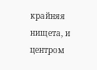крайняя нищета, и центром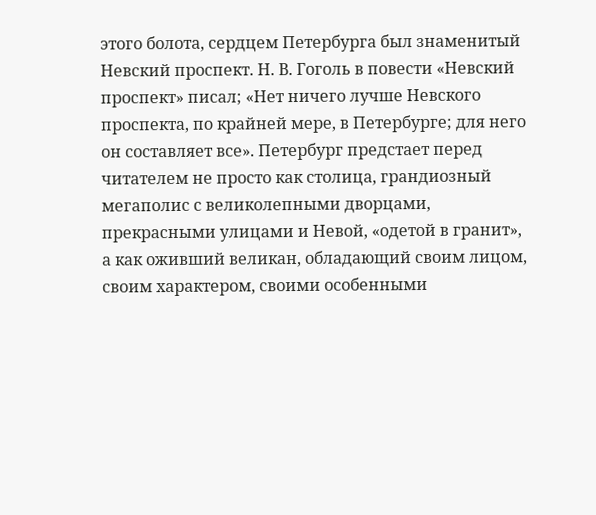этого болота, сердцем Петербурга был знаменитый Невский проспект. Н. В. Гоголь в повести «Невский проспект» писал; «Нет ничего лучше Невского проспекта, по крайней мере, в Петербурге; для него он составляет все». Петербург предстает перед читателем не просто как столица, грандиозный мегаполис с великолепными дворцами, прекрасными улицами и Невой, «одетой в гранит», а как оживший великан, обладающий своим лицом, своим характером, своими особенными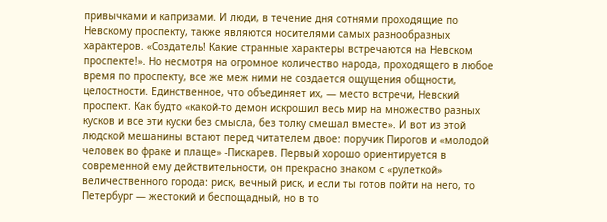привычками и капризами. И люди, в течение дня сотнями проходящие по Невскому проспекту, также являются носителями самых разнообразных характеров. «Создатель! Какие странные характеры встречаются на Невском проспекте!». Но несмотря на огромное количество народа, проходящего в любое время по проспекту, все же меж ними не создается ощущения общности, целостности. Единственное, что объединяет их, — место встречи, Невский проспект. Как будто «какой-то демон искрошил весь мир на множество разных кусков и все эти куски без смысла, без толку смешал вместе». И вот из этой людской мешанины встают перед читателем двое: поручик Пирогов и «молодой человек во фраке и плаще» -Пискарев. Первый хорошо ориентируется в современной ему действительности, он прекрасно знаком с «рулеткой» величественного города: риск, вечный риск, и если ты готов пойти на него, то Петербург — жестокий и беспощадный, но в то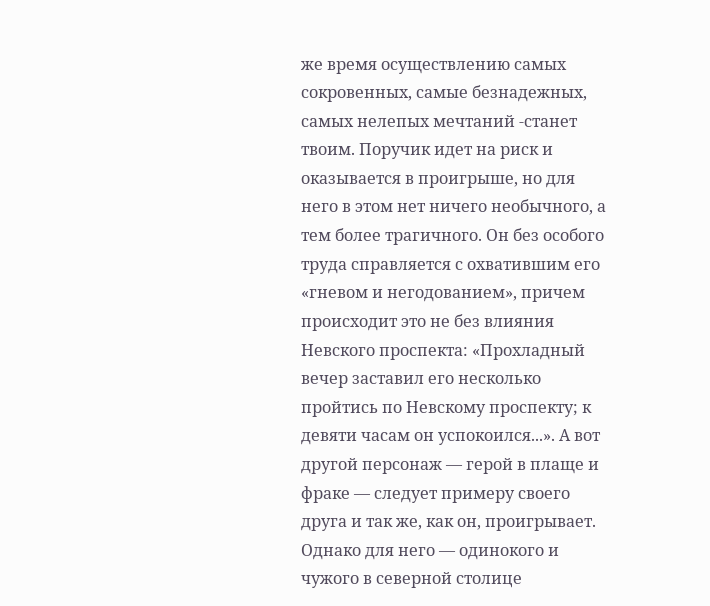же время осуществлению самых сокровенных, самые безнадежных, самых нелепых мечтаний -станет твоим. Поручик идет на риск и оказывается в проигрыше, но для него в этом нет ничего необычного, а тем более трагичного. Он без особого труда справляется с охватившим его «гневом и негодованием», причем происходит это не без влияния Невского проспекта: «Прохладный вечер заставил его несколько пройтись по Невскому проспекту; к девяти часам он успокоился...». А вот другой персонаж — герой в плаще и фраке — следует примеру своего друга и так же, как он, проигрывает. Однако для него — одинокого и чужого в северной столице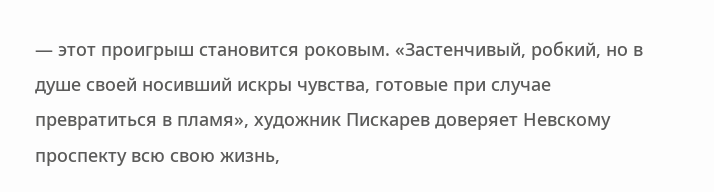— этот проигрыш становится роковым. «Застенчивый, робкий, но в душе своей носивший искры чувства, готовые при случае превратиться в пламя», художник Пискарев доверяет Невскому проспекту всю свою жизнь,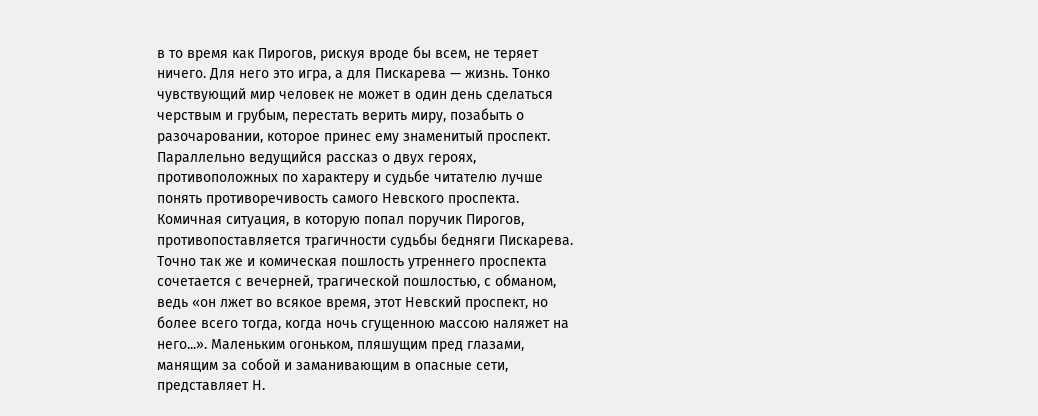в то время как Пирогов, рискуя вроде бы всем, не теряет ничего. Для него это игра, а для Пискарева — жизнь. Тонко чувствующий мир человек не может в один день сделаться черствым и грубым, перестать верить миру, позабыть о разочаровании, которое принес ему знаменитый проспект. Параллельно ведущийся рассказ о двух героях, противоположных по характеру и судьбе читателю лучше понять противоречивость самого Невского проспекта. Комичная ситуация, в которую попал поручик Пирогов, противопоставляется трагичности судьбы бедняги Пискарева. Точно так же и комическая пошлость утреннего проспекта сочетается с вечерней, трагической пошлостью, с обманом, ведь «он лжет во всякое время, этот Невский проспект, но более всего тогда, когда ночь сгущенною массою наляжет на него...». Маленьким огоньком, пляшущим пред глазами, манящим за собой и заманивающим в опасные сети, представляет Н.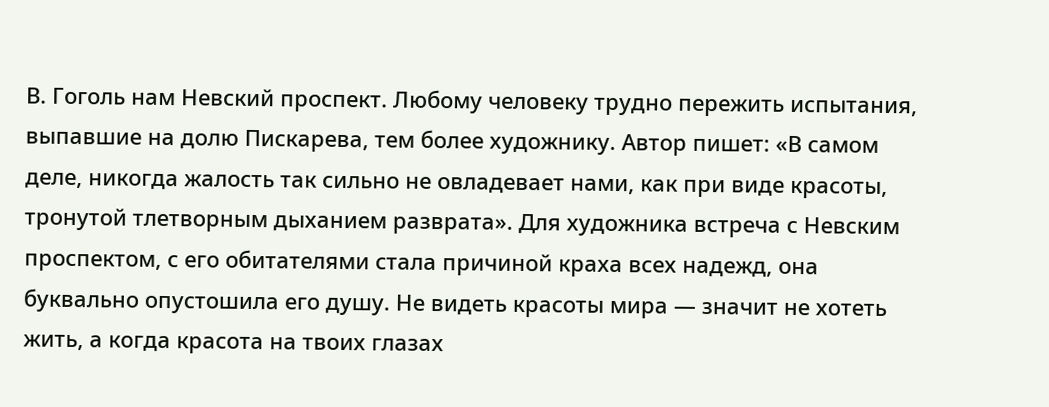В. Гоголь нам Невский проспект. Любому человеку трудно пережить испытания, выпавшие на долю Пискарева, тем более художнику. Автор пишет: «В самом деле, никогда жалость так сильно не овладевает нами, как при виде красоты, тронутой тлетворным дыханием разврата». Для художника встреча с Невским проспектом, с его обитателями стала причиной краха всех надежд, она буквально опустошила его душу. Не видеть красоты мира — значит не хотеть жить, а когда красота на твоих глазах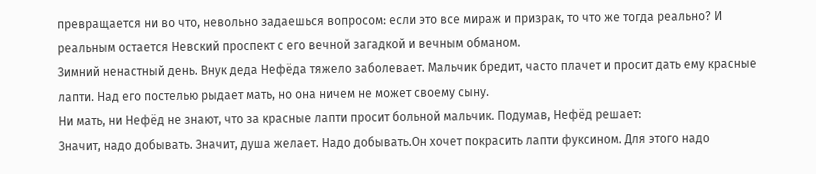превращается ни во что, невольно задаешься вопросом: если это все мираж и призрак, то что же тогда реально? И реальным остается Невский проспект с его вечной загадкой и вечным обманом.
Зимний ненастный день. Внук деда Нефёда тяжело заболевает. Мальчик бредит, часто плачет и просит дать ему красные лапти. Над его постелью рыдает мать, но она ничем не может своему сыну.
Ни мать, ни Нефёд не знают, что за красные лапти просит больной мальчик. Подумав, Нефёд решает:
Значит, надо добывать. Значит, душа желает. Надо добывать.Он хочет покрасить лапти фуксином. Для этого надо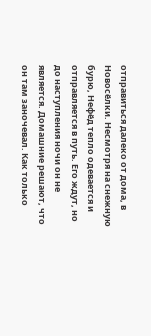отправиться далеко от дома, в Новосёлки. Несмотря на снежную бурю, Нефёд тепло одевается и отправляется в путь. Его ждут, но до наступления ночи он не является. Домашние решают, что он там заночевал. Как только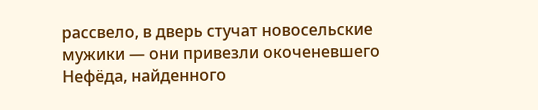рассвело, в дверь стучат новосельские мужики — они привезли окоченевшего Нефёда, найденного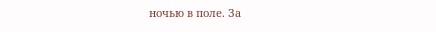ночью в поле. За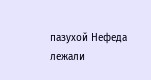пазухой Нефеда лежали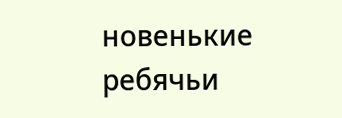новенькие ребячьи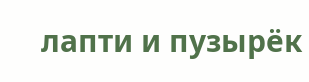лапти и пузырёк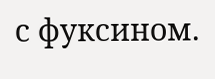с фуксином.